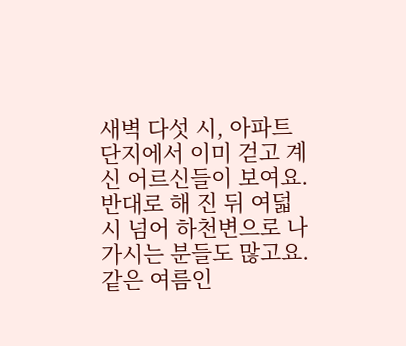새벽 다섯 시, 아파트 단지에서 이미 걷고 계신 어르신들이 보여요. 반대로 해 진 뒤 여덟 시 넘어 하천변으로 나가시는 분들도 많고요. 같은 여름인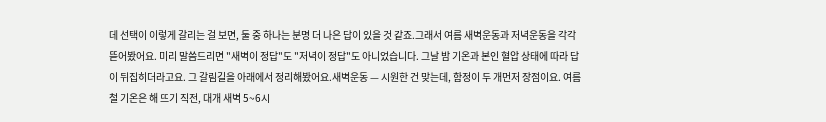데 선택이 이렇게 갈리는 걸 보면, 둘 중 하나는 분명 더 나은 답이 있을 것 같죠.그래서 여름 새벽운동과 저녁운동을 각각 뜯어봤어요. 미리 말씀드리면 "새벽이 정답"도 "저녁이 정답"도 아니었습니다. 그날 밤 기온과 본인 혈압 상태에 따라 답이 뒤집히더라고요. 그 갈림길을 아래에서 정리해봤어요.새벽운동 — 시원한 건 맞는데, 함정이 두 개먼저 장점이요. 여름철 기온은 해 뜨기 직전, 대개 새벽 5~6시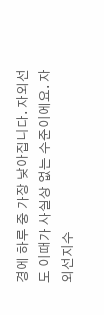경에 하루 중 가장 낮아집니다. 자외선도 이때가 사실상 없는 수준이에요. 자외선지수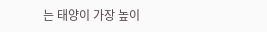는 태양이 가장 높이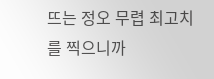뜨는 정오 무렵 최고치를 찍으니까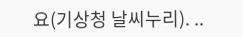요(기상청 날씨누리). ..